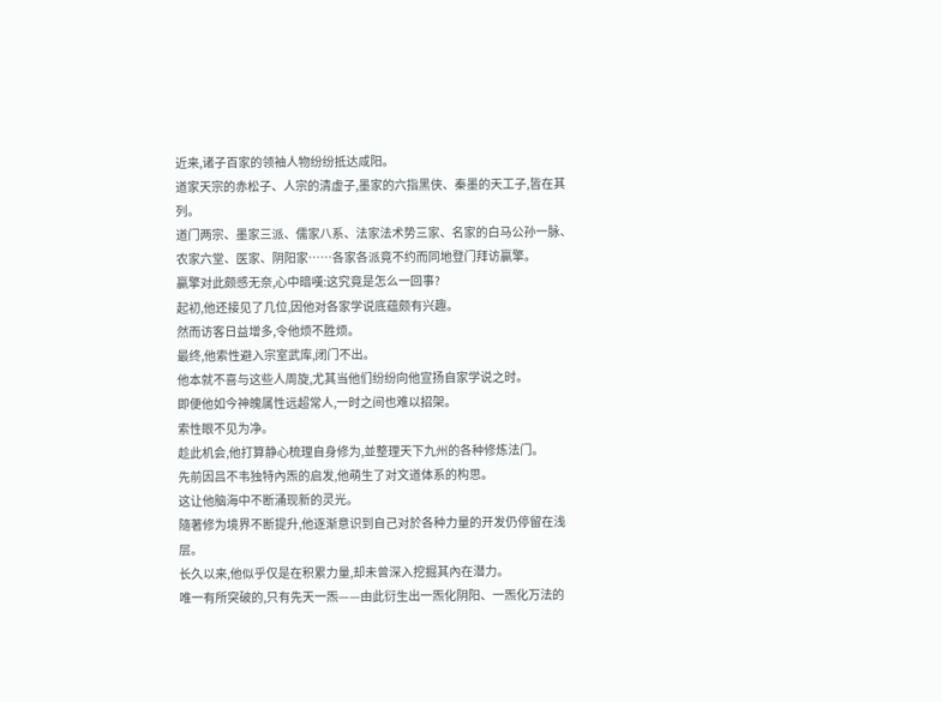近来,诸子百家的领袖人物纷纷抵达咸阳。
道家天宗的赤松子、人宗的清虚子,墨家的六指黑侠、秦墨的天工子,皆在其列。
道门两宗、墨家三派、儒家八系、法家法术势三家、名家的白马公孙一脉、农家六堂、医家、阴阳家……各家各派竟不约而同地登门拜访贏擎。
贏擎对此颇感无奈,心中暗嘆:这究竟是怎么一回事?
起初,他还接见了几位,因他对各家学说底蕴颇有兴趣。
然而访客日益增多,令他烦不胜烦。
最终,他索性避入宗室武库,闭门不出。
他本就不喜与这些人周旋,尤其当他们纷纷向他宣扬自家学说之时。
即便他如今神魄属性远超常人,一时之间也难以招架。
索性眼不见为净。
趁此机会,他打算静心梳理自身修为,並整理天下九州的各种修炼法门。
先前因吕不韦独特內炁的启发,他萌生了对文道体系的构思。
这让他脑海中不断涌现新的灵光。
隨著修为境界不断提升,他逐渐意识到自己对於各种力量的开发仍停留在浅层。
长久以来,他似乎仅是在积累力量,却未曾深入挖掘其內在潜力。
唯一有所突破的,只有先天一炁——由此衍生出一炁化阴阳、一炁化万法的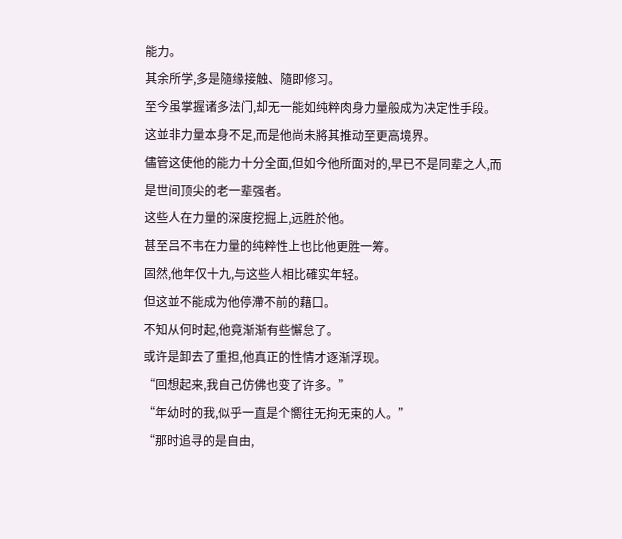能力。
其余所学,多是隨缘接触、隨即修习。
至今虽掌握诸多法门,却无一能如纯粹肉身力量般成为决定性手段。
这並非力量本身不足,而是他尚未將其推动至更高境界。
儘管这使他的能力十分全面,但如今他所面对的,早已不是同辈之人,而是世间顶尖的老一辈强者。
这些人在力量的深度挖掘上,远胜於他。
甚至吕不韦在力量的纯粹性上也比他更胜一筹。
固然,他年仅十九,与这些人相比確实年轻。
但这並不能成为他停滯不前的藉口。
不知从何时起,他竟渐渐有些懈怠了。
或许是卸去了重担,他真正的性情才逐渐浮现。
“回想起来,我自己仿佛也变了许多。”
“年幼时的我,似乎一直是个嚮往无拘无束的人。”
“那时追寻的是自由,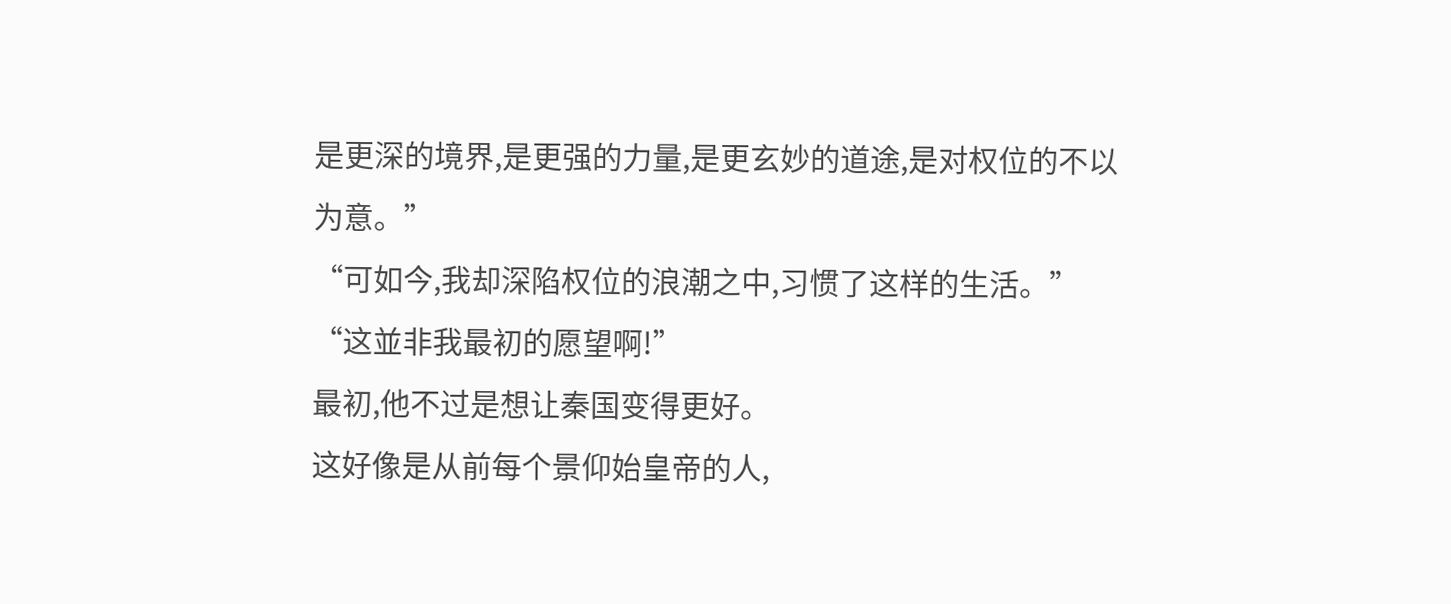是更深的境界,是更强的力量,是更玄妙的道途,是对权位的不以为意。”
“可如今,我却深陷权位的浪潮之中,习惯了这样的生活。”
“这並非我最初的愿望啊!”
最初,他不过是想让秦国变得更好。
这好像是从前每个景仰始皇帝的人,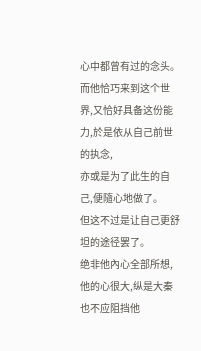心中都曾有过的念头。
而他恰巧来到这个世界,又恰好具备这份能力,於是依从自己前世的执念,
亦或是为了此生的自己,便隨心地做了。
但这不过是让自己更舒坦的途径罢了。
绝非他內心全部所想,他的心很大,纵是大秦也不应阻挡他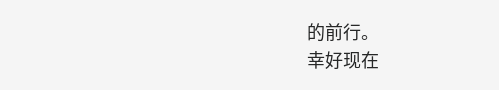的前行。
幸好现在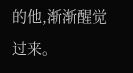的他,渐渐醒觉过来。